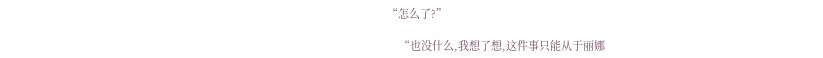“怎么了?”

    “也没什么,我想了想,这件事只能从于丽娜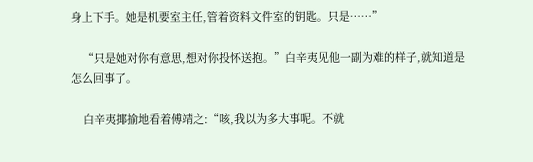身上下手。她是机要室主任,管着资料文件室的钥匙。只是……”

    “只是她对你有意思,想对你投怀送抱。”白辛夷见他一副为难的样子,就知道是怎么回事了。

    白辛夷揶揄地看着傅靖之:“咳,我以为多大事呢。不就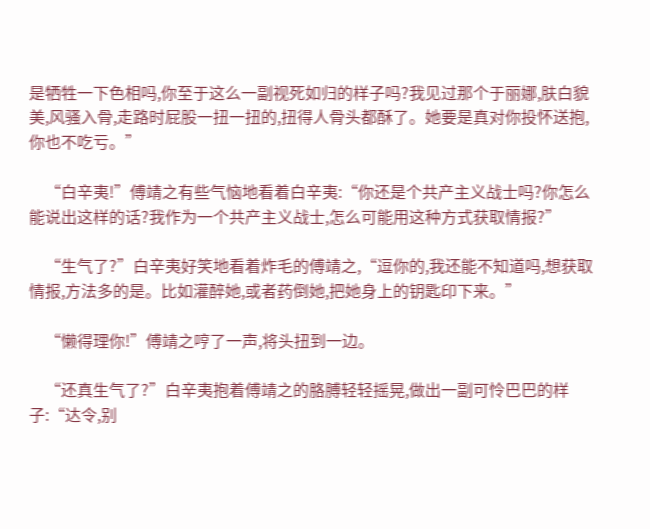是牺牲一下色相吗,你至于这么一副视死如归的样子吗?我见过那个于丽娜,肤白貌美,风骚入骨,走路时屁股一扭一扭的,扭得人骨头都酥了。她要是真对你投怀送抱,你也不吃亏。”

    “白辛夷!”傅靖之有些气恼地看着白辛夷:“你还是个共产主义战士吗?你怎么能说出这样的话?我作为一个共产主义战士,怎么可能用这种方式获取情报?”

    “生气了?”白辛夷好笑地看着炸毛的傅靖之,“逗你的,我还能不知道吗,想获取情报,方法多的是。比如灌醉她,或者药倒她,把她身上的钥匙印下来。”

    “懒得理你!”傅靖之哼了一声,将头扭到一边。

    “还真生气了?”白辛夷抱着傅靖之的胳膊轻轻摇晃,做出一副可怜巴巴的样子:“达令,别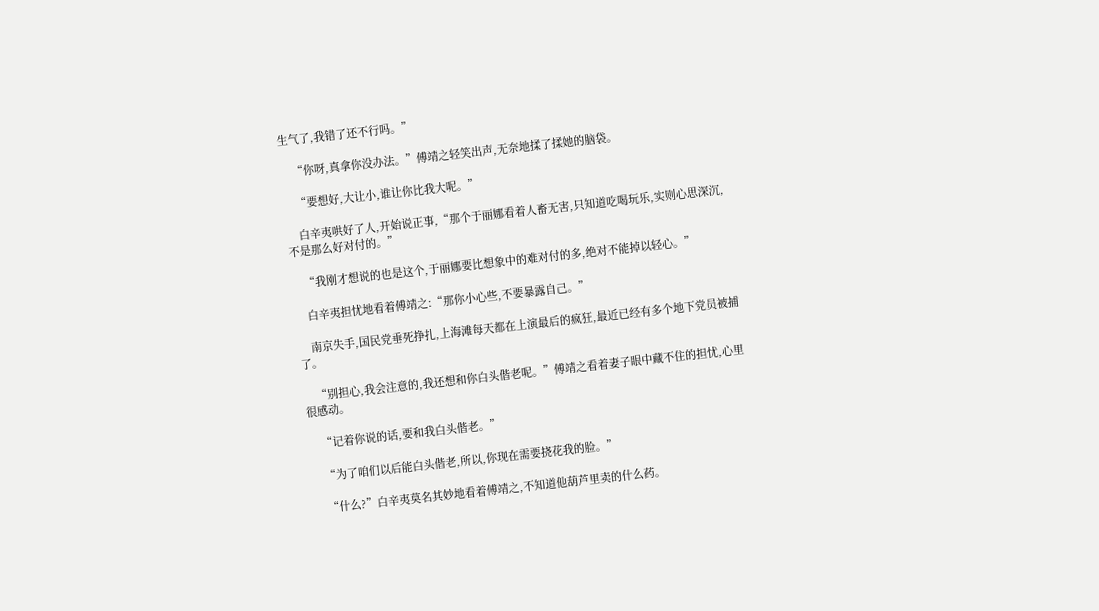生气了,我错了还不行吗。”

    “你呀,真拿你没办法。”傅靖之轻笑出声,无奈地揉了揉她的脑袋。

    “要想好,大让小,谁让你比我大呢。”

    白辛夷哄好了人,开始说正事,“那个于丽娜看着人畜无害,只知道吃喝玩乐,实则心思深沉,不是那么好对付的。”

    “我刚才想说的也是这个,于丽娜要比想象中的难对付的多,绝对不能掉以轻心。”

    白辛夷担忧地看着傅靖之:“那你小心些,不要暴露自己。”

    南京失手,国民党垂死挣扎,上海滩每天都在上演最后的疯狂,最近已经有多个地下党员被捕了。

    “别担心,我会注意的,我还想和你白头偕老呢。”傅靖之看着妻子眼中藏不住的担忧,心里很感动。

    “记着你说的话,要和我白头偕老。”

    “为了咱们以后能白头偕老,所以,你现在需要挠花我的脸。”

    “什么?”白辛夷莫名其妙地看着傅靖之,不知道他葫芦里卖的什么药。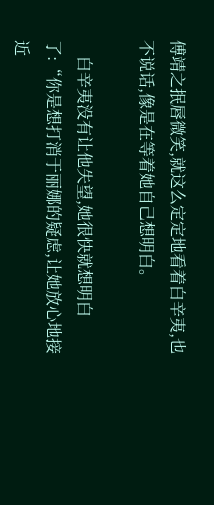傅靖之抿唇微笑,就这么定定地看着白辛夷,也不说话,像是在等着她自己想明白。

    白辛夷没有让他失望,她很快就想明白了:“你是想打消于丽娜的疑虑,让她放心地接近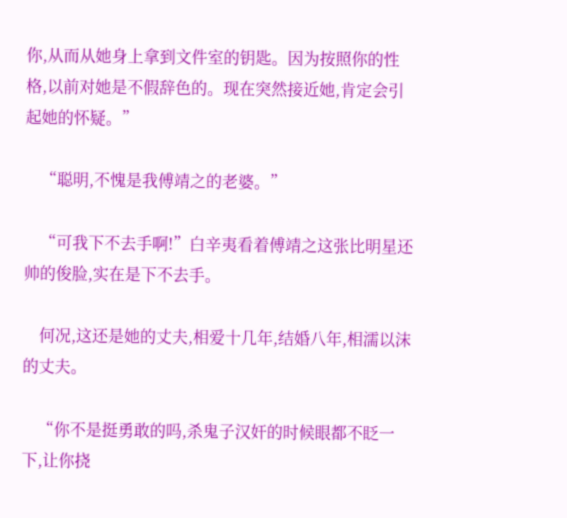你,从而从她身上拿到文件室的钥匙。因为按照你的性格,以前对她是不假辞色的。现在突然接近她,肯定会引起她的怀疑。”

    “聪明,不愧是我傅靖之的老婆。”

    “可我下不去手啊!”白辛夷看着傅靖之这张比明星还帅的俊脸,实在是下不去手。

    何况,这还是她的丈夫,相爱十几年,结婚八年,相濡以沫的丈夫。

    “你不是挺勇敢的吗,杀鬼子汉奸的时候眼都不眨一下,让你挠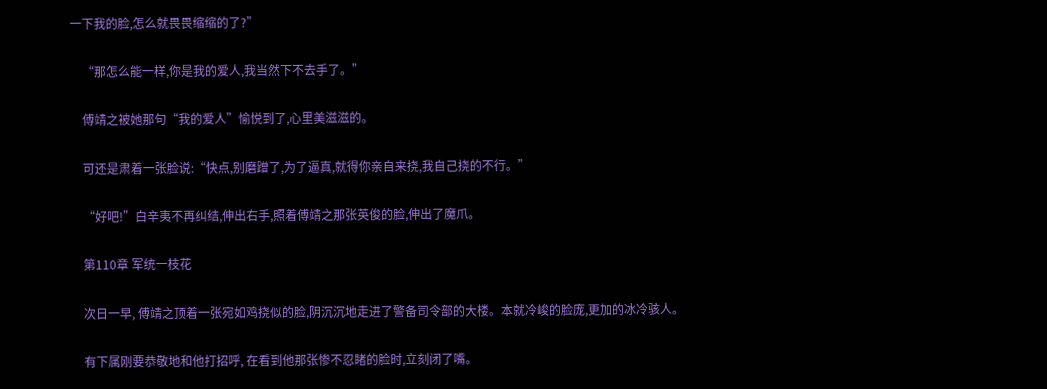一下我的脸,怎么就畏畏缩缩的了?”

    “那怎么能一样,你是我的爱人,我当然下不去手了。”

    傅靖之被她那句“我的爱人”愉悦到了,心里美滋滋的。

    可还是肃着一张脸说:“快点,别磨蹭了,为了逼真,就得你亲自来挠,我自己挠的不行。”

    “好吧!”白辛夷不再纠结,伸出右手,照着傅靖之那张英俊的脸,伸出了魔爪。

    第110章 军统一枝花

    次日一早, 傅靖之顶着一张宛如鸡挠似的脸,阴沉沉地走进了警备司令部的大楼。本就冷峻的脸庞,更加的冰冷骇人。

    有下属刚要恭敬地和他打招呼, 在看到他那张惨不忍睹的脸时,立刻闭了嘴。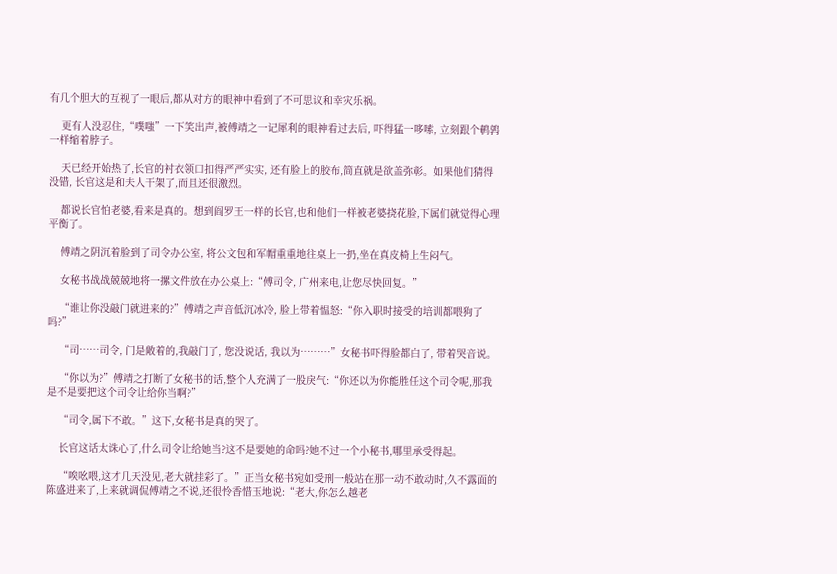有几个胆大的互视了一眼后,都从对方的眼神中看到了不可思议和幸灾乐祸。

    更有人没忍住,“噗嗤”一下笑出声,被傅靖之一记犀利的眼神看过去后, 吓得猛一哆嗦, 立刻跟个鹌鹑一样缩着脖子。

    天已经开始热了,长官的衬衣领口扣得严严实实, 还有脸上的胶布,简直就是欲盖弥彰。如果他们猜得没错, 长官这是和夫人干架了,而且还很激烈。

    都说长官怕老婆,看来是真的。想到阎罗王一样的长官,也和他们一样被老婆挠花脸,下属们就觉得心理平衡了。

    傅靖之阴沉着脸到了司令办公室, 将公文包和军帽重重地往桌上一扔,坐在真皮椅上生闷气。

    女秘书战战兢兢地将一摞文件放在办公桌上:“傅司令, 广州来电,让您尽快回复。”

    “谁让你没敲门就进来的?”傅靖之声音低沉冰冷, 脸上带着愠怒:“你入职时接受的培训都喂狗了吗?”

    “司……司令, 门是敞着的,我敲门了, 您没说话, 我以为………”女秘书吓得脸都白了, 带着哭音说。

    “你以为?”傅靖之打断了女秘书的话,整个人充满了一股戾气:“你还以为你能胜任这个司令呢,那我是不是要把这个司令让给你当啊?”

    “司令,属下不敢。”这下,女秘书是真的哭了。

    长官这话太诛心了,什么司令让给她当?这不是要她的命吗?她不过一个小秘书,哪里承受得起。

    “唉吆喂,这才几天没见,老大就挂彩了。”正当女秘书宛如受刑一般站在那一动不敢动时,久不露面的陈盛进来了,上来就调侃傅靖之不说,还很怜香惜玉地说:“老大,你怎么越老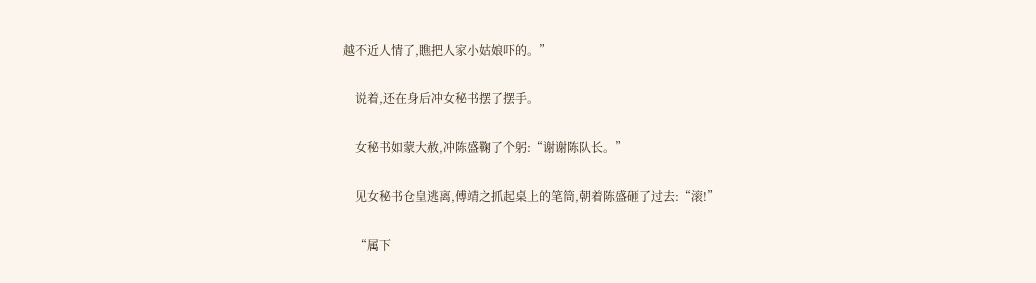越不近人情了,瞧把人家小姑娘吓的。”

    说着,还在身后冲女秘书摆了摆手。

    女秘书如蒙大赦,冲陈盛鞠了个躬:“谢谢陈队长。”

    见女秘书仓皇逃离,傅靖之抓起桌上的笔筒,朝着陈盛砸了过去:“滚!”

    “属下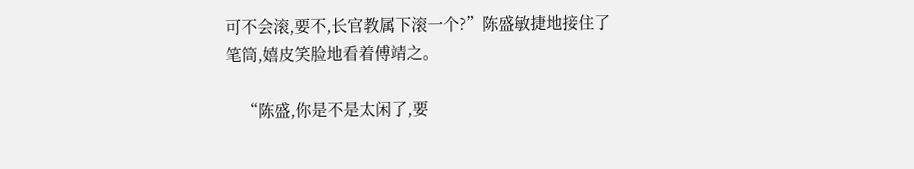可不会滚,要不,长官教属下滚一个?”陈盛敏捷地接住了笔筒,嬉皮笑脸地看着傅靖之。

    “陈盛,你是不是太闲了,要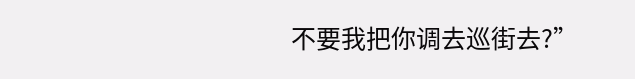不要我把你调去巡街去?”